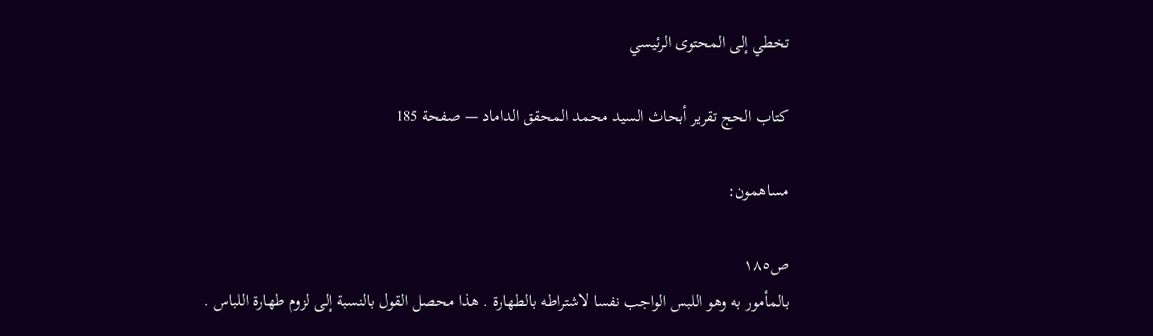تخطي إلى المحتوى الرئيسي

كتاب الحج تقرير أبحاث السيد محمد المحقق الداماد — صفحة 185

مساهمون:

ص١٨٥
بالمأمور به وهو اللبس الواجب نفسا لاشتراطه بالطهارة . هذا محصل القول بالنسبة إلى لزوم طهارة اللباس .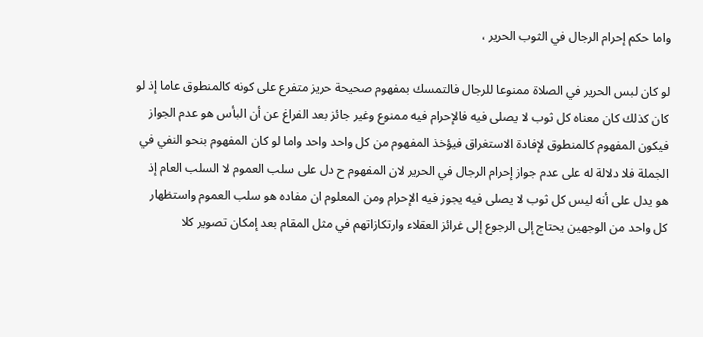واما حكم إحرام الرجال في الثوب الحرير ،

لو كان لبس الحرير في الصلاة ممنوعا للرجال فالتمسك بمفهوم صحيحة حريز متفرع على كونه كالمنطوق عاما إذ لو كان كذلك كان معناه كل ثوب لا يصلى فيه فالإحرام فيه ممنوع وغير جائز بعد الفراغ عن أن البأس هو عدم الجواز فيكون المفهوم كالمنطوق لإفادة الاستغراق فيؤخذ المفهوم من كل واحد واحد واما لو كان المفهوم بنحو النفي في الجملة فلا دلالة له على عدم جواز إحرام الرجال في الحرير لان المفهوم ح دل على سلب العموم لا السلب العام إذ هو يدل على أنه ليس كل ثوب لا يصلى فيه يجوز فيه الإحرام ومن المعلوم ان مفاده هو سلب العموم واستظهار كل واحد من الوجهين يحتاج إلى الرجوع إلى غرائز العقلاء وارتكازاتهم في مثل المقام بعد إمكان تصوير كلا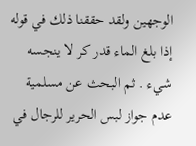الوجهين ولقد حققنا ذلك في قوله إذا بلغ الماء قدر كر لا ينجسه شيء . ثم البحث عن مسلمية عدم جواز لبس الحرير للرجال في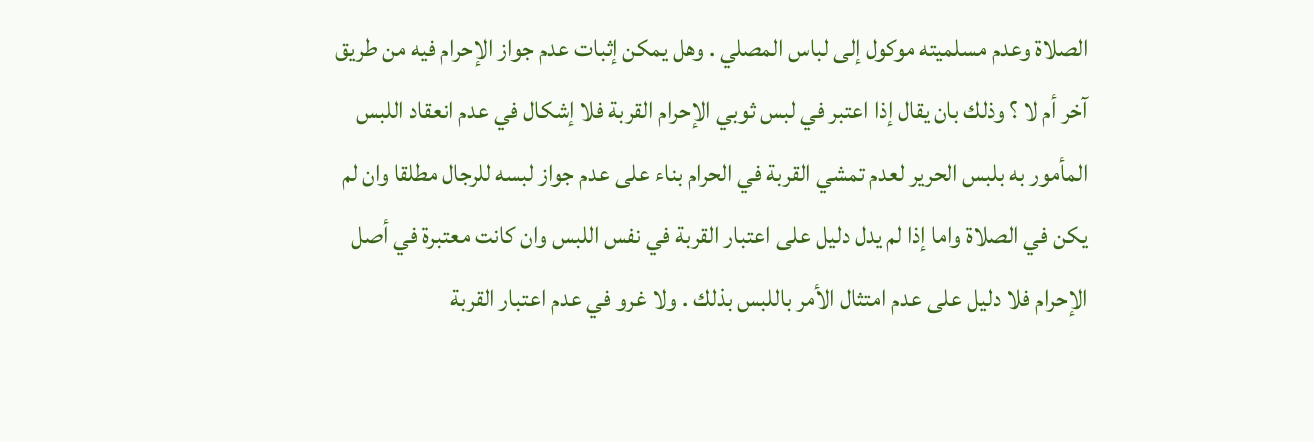الصلاة وعدم مسلميته موكول إلى لباس المصلي . وهل يمكن إثبات عدم جواز الإحرام فيه من طريق آخر أم لا ؟ وذلك بان يقال إذا اعتبر في لبس ثوبي الإحرام القربة فلا إشكال في عدم انعقاد اللبس المأمور به بلبس الحرير لعدم تمشي القربة في الحرام بناء على عدم جواز لبسه للرجال مطلقا وان لم يكن في الصلاة واما إذا لم يدل دليل على اعتبار القربة في نفس اللبس وان كانت معتبرة في أصل الإحرام فلا دليل على عدم امتثال الأمر باللبس بذلك . ولا غرو في عدم اعتبار القربة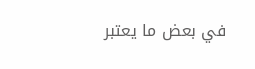في بعض ما يعتبر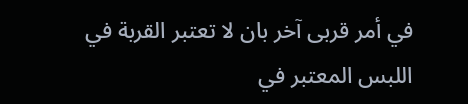في أمر قربى آخر بان لا تعتبر القربة في اللبس المعتبر في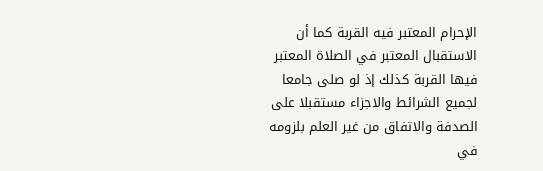الإحرام المعتبر فيه القربة كما أن الاستقبال المعتبر في الصلاة المعتبر فيها القربة كذلك إذ لو صلى جامعا لجميع الشرائط والاجزاء مستقبلا على الصدفة والاتفاق من غير العلم بلزومه في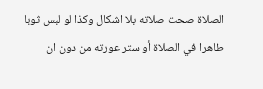الصلاة صحت صلاته بلا اشكال وكذا لو لبس ثوبا طاهرا في الصلاة أو ستر عورته من دون ان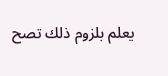يعلم بلزوم ذلك تصح